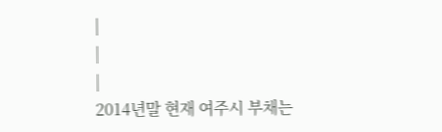|
|
|
2014년말 현재 여주시 부채는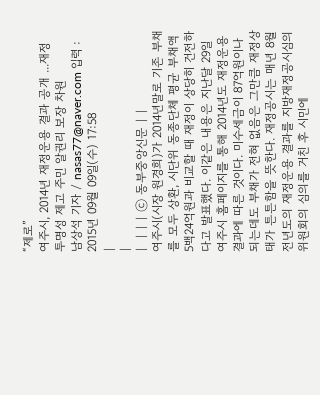“제로”
여주시, 2014년 재정운용 결과 공개 ...재정 투명성 제고 주민 알권리 보장 차원
남상석 기자 / nasas77@naver.com 입력 : 2015년 09월 09일(수) 17:58
|
|
|  | | | ⓒ 동부중앙신문 | |
여주시(시장 원경희)가 2014년말로 기존 부채를 모두 상환, 시단위 동종단체 평균 부채액 5백24억원과 비교할 때 재정이 상당히 건전하다고 발표했다. 이같은 내용은 지난달 29일 여주시 홈페이지를 통해 2014년도 재정운용 결과에 따른 것이다. 미수세금이 87억원이나 되는데도 부채가 전혀 없음은 그만큼 재정상태가 튼튼함을 뜻한다. 재정공시는 매년 8월 전년도의 재정운용 결과를 지방재정공시심의위원회의 심의를 거친 후 시민에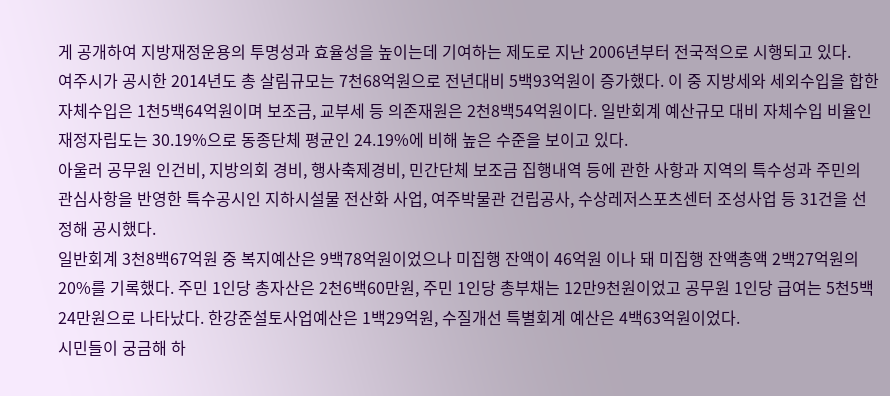게 공개하여 지방재정운용의 투명성과 효율성을 높이는데 기여하는 제도로 지난 2006년부터 전국적으로 시행되고 있다.
여주시가 공시한 2014년도 총 살림규모는 7천68억원으로 전년대비 5백93억원이 증가했다. 이 중 지방세와 세외수입을 합한 자체수입은 1천5백64억원이며 보조금, 교부세 등 의존재원은 2천8백54억원이다. 일반회계 예산규모 대비 자체수입 비율인 재정자립도는 30.19%으로 동종단체 평균인 24.19%에 비해 높은 수준을 보이고 있다.
아울러 공무원 인건비, 지방의회 경비, 행사축제경비, 민간단체 보조금 집행내역 등에 관한 사항과 지역의 특수성과 주민의 관심사항을 반영한 특수공시인 지하시설물 전산화 사업, 여주박물관 건립공사, 수상레저스포츠센터 조성사업 등 31건을 선정해 공시했다.
일반회계 3천8백67억원 중 복지예산은 9백78억원이었으나 미집행 잔액이 46억원 이나 돼 미집행 잔액총액 2백27억원의 20%를 기록했다. 주민 1인당 총자산은 2천6백60만원, 주민 1인당 총부채는 12만9천원이었고 공무원 1인당 급여는 5천5백24만원으로 나타났다. 한강준설토사업예산은 1백29억원, 수질개선 특별회계 예산은 4백63억원이었다.
시민들이 궁금해 하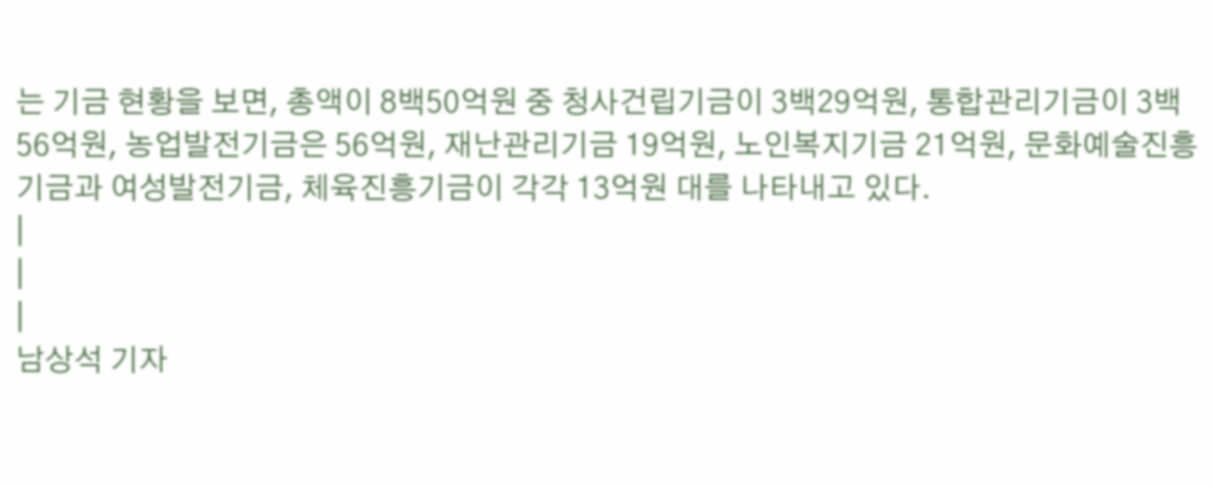는 기금 현황을 보면, 총액이 8백50억원 중 청사건립기금이 3백29억원, 통합관리기금이 3백56억원, 농업발전기금은 56억원, 재난관리기금 19억원, 노인복지기금 21억원, 문화예술진흥기금과 여성발전기금, 체육진흥기금이 각각 13억원 대를 나타내고 있다.
|
|
|
남상석 기자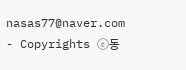nasas77@naver.com - Copyrights ⓒ동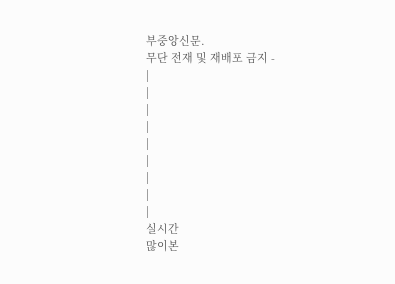부중앙신문.
무단 전재 및 재배포 금지 -
|
|
|
|
|
|
|
|
|
실시간
많이본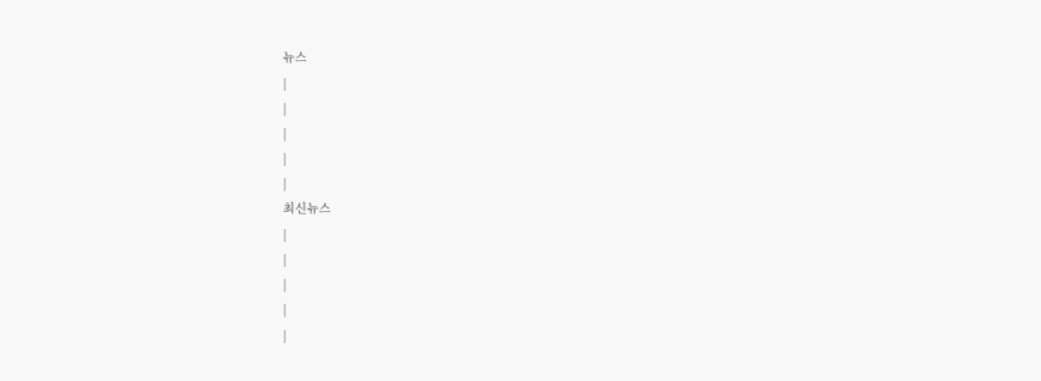뉴스
|
|
|
|
|
최신뉴스
|
|
|
|
|